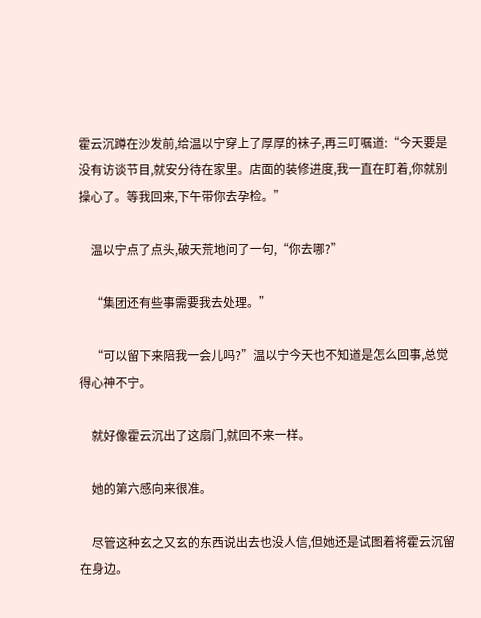霍云沉蹲在沙发前,给温以宁穿上了厚厚的袜子,再三叮嘱道:“今天要是没有访谈节目,就安分待在家里。店面的装修进度,我一直在盯着,你就别操心了。等我回来,下午带你去孕检。”

    温以宁点了点头,破天荒地问了一句,“你去哪?”

    “集团还有些事需要我去处理。”

    “可以留下来陪我一会儿吗?”温以宁今天也不知道是怎么回事,总觉得心神不宁。

    就好像霍云沉出了这扇门,就回不来一样。

    她的第六感向来很准。

    尽管这种玄之又玄的东西说出去也没人信,但她还是试图着将霍云沉留在身边。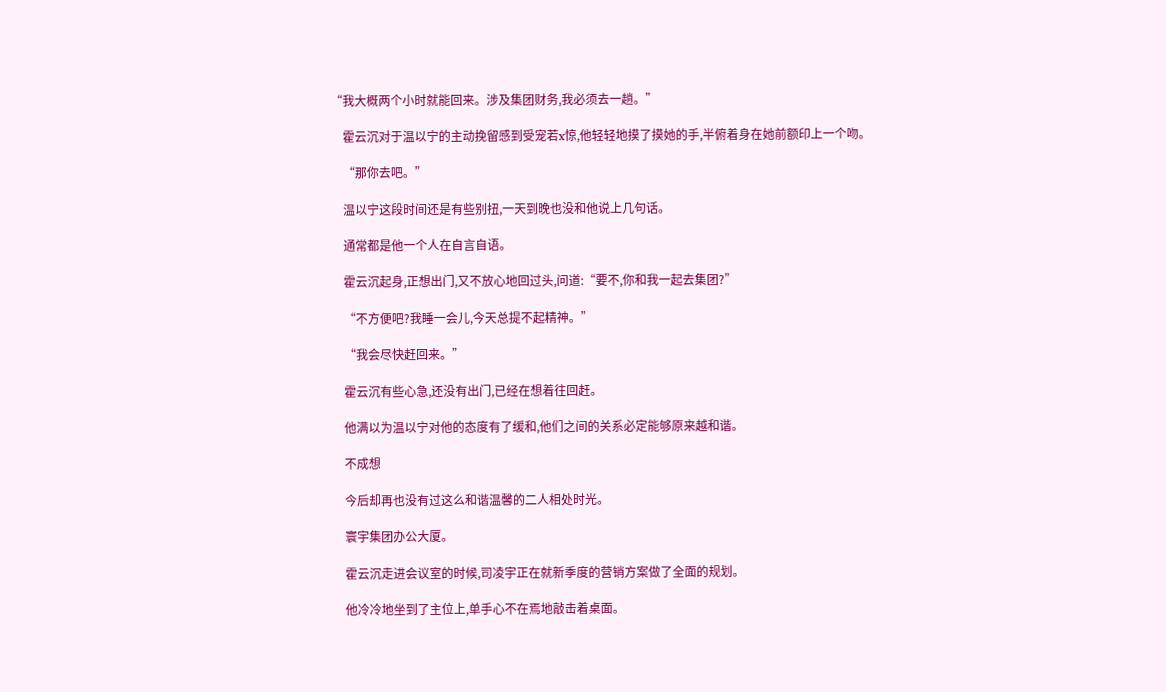“我大概两个小时就能回来。涉及集团财务,我必须去一趟。”

    霍云沉对于温以宁的主动挽留感到受宠若x惊,他轻轻地摸了摸她的手,半俯着身在她前额印上一个吻。

    “那你去吧。”

    温以宁这段时间还是有些别扭,一天到晚也没和他说上几句话。

    通常都是他一个人在自言自语。

    霍云沉起身,正想出门,又不放心地回过头,问道:“要不,你和我一起去集团?”

    “不方便吧?我睡一会儿,今天总提不起精神。”

    “我会尽快赶回来。”

    霍云沉有些心急,还没有出门,已经在想着往回赶。

    他满以为温以宁对他的态度有了缓和,他们之间的关系必定能够原来越和谐。

    不成想

    今后却再也没有过这么和谐温馨的二人相处时光。

    寰宇集团办公大厦。

    霍云沉走进会议室的时候,司凌宇正在就新季度的营销方案做了全面的规划。

    他冷冷地坐到了主位上,单手心不在焉地敲击着桌面。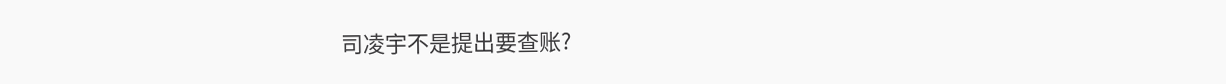司凌宇不是提出要查账?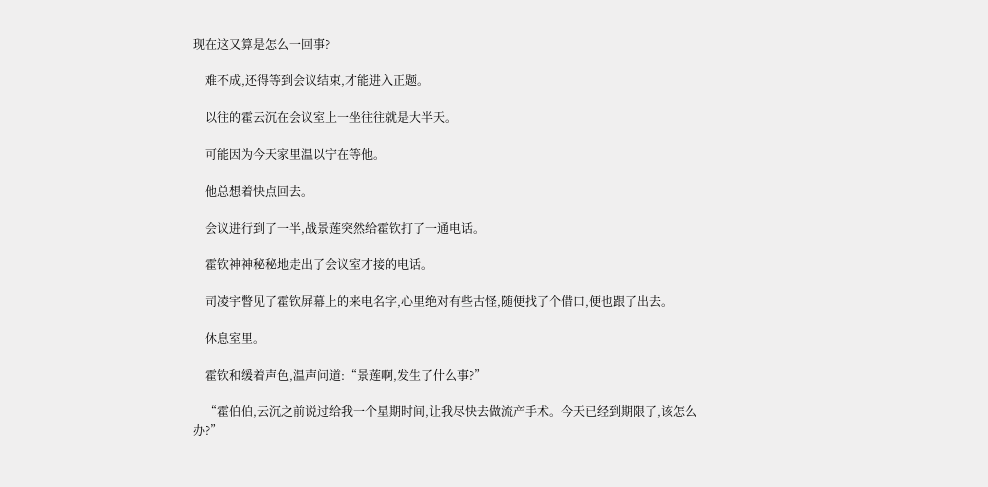现在这又算是怎么一回事?

    难不成,还得等到会议结束,才能进入正题。

    以往的霍云沉在会议室上一坐往往就是大半天。

    可能因为今天家里温以宁在等他。

    他总想着快点回去。

    会议进行到了一半,战景莲突然给霍钦打了一通电话。

    霍钦神神秘秘地走出了会议室才接的电话。

    司凌宇瞥见了霍钦屏幕上的来电名字,心里绝对有些古怪,随便找了个借口,便也跟了出去。

    休息室里。

    霍钦和缓着声色,温声问道:“景莲啊,发生了什么事?”

    “霍伯伯,云沉之前说过给我一个星期时间,让我尽快去做流产手术。今天已经到期限了,该怎么办?”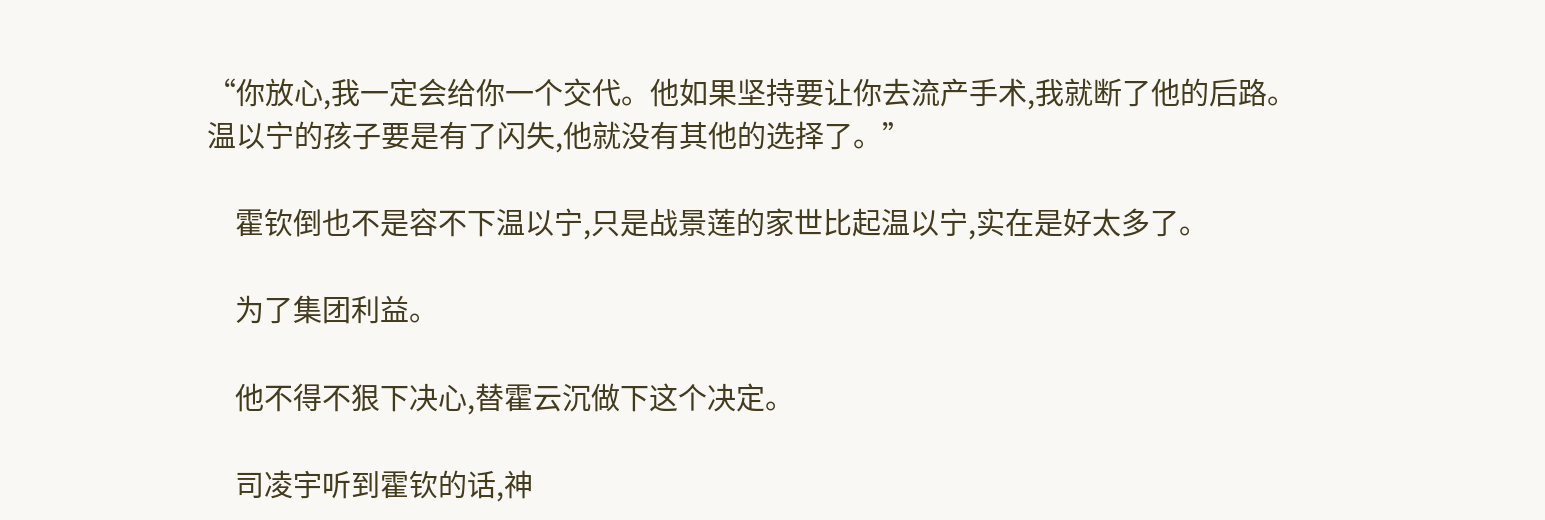“你放心,我一定会给你一个交代。他如果坚持要让你去流产手术,我就断了他的后路。温以宁的孩子要是有了闪失,他就没有其他的选择了。”

    霍钦倒也不是容不下温以宁,只是战景莲的家世比起温以宁,实在是好太多了。

    为了集团利益。

    他不得不狠下决心,替霍云沉做下这个决定。

    司凌宇听到霍钦的话,神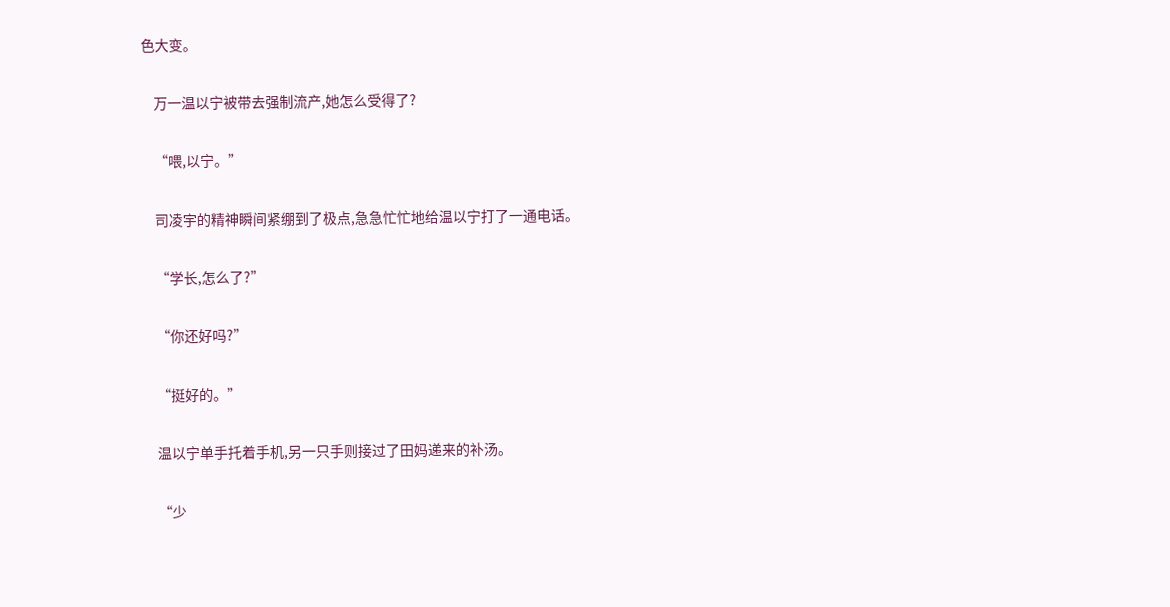色大变。

    万一温以宁被带去强制流产,她怎么受得了?

    “喂,以宁。”

    司凌宇的精神瞬间紧绷到了极点,急急忙忙地给温以宁打了一通电话。

    “学长,怎么了?”

    “你还好吗?”

    “挺好的。”

    温以宁单手托着手机,另一只手则接过了田妈递来的补汤。

    “少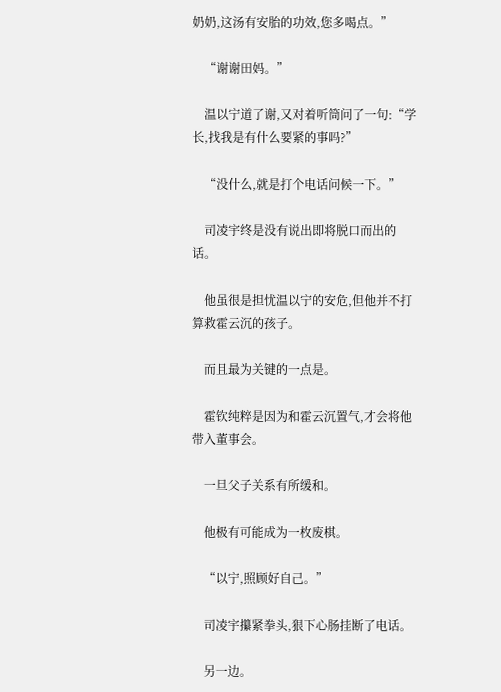奶奶,这汤有安胎的功效,您多喝点。”

    “谢谢田妈。”

    温以宁道了谢,又对着听筒问了一句:“学长,找我是有什么要紧的事吗?”

    “没什么,就是打个电话问候一下。”

    司凌宇终是没有说出即将脱口而出的话。

    他虽很是担忧温以宁的安危,但他并不打算救霍云沉的孩子。

    而且最为关键的一点是。

    霍钦纯粹是因为和霍云沉置气,才会将他带入董事会。

    一旦父子关系有所缓和。

    他极有可能成为一枚废棋。

    “以宁,照顾好自己。”

    司凌宇攥紧拳头,狠下心肠挂断了电话。

    另一边。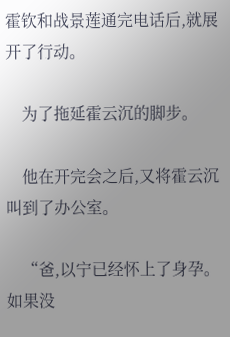霍钦和战景莲通完电话后,就展开了行动。

    为了拖延霍云沉的脚步。

    他在开完会之后,又将霍云沉叫到了办公室。

    “爸,以宁已经怀上了身孕。如果没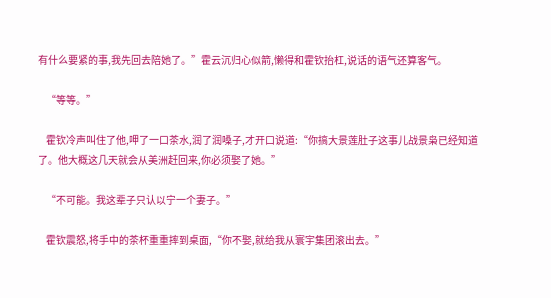有什么要紧的事,我先回去陪她了。”霍云沉归心似箭,懒得和霍钦抬杠,说话的语气还算客气。

    “等等。”

    霍钦冷声叫住了他,呷了一口茶水,润了润嗓子,才开口说道:“你搞大景莲肚子这事儿战景枭已经知道了。他大概这几天就会从美洲赶回来,你必须娶了她。”

    “不可能。我这辈子只认以宁一个妻子。”

    霍钦震怒,将手中的茶杯重重摔到桌面,“你不娶,就给我从寰宇集团滚出去。”